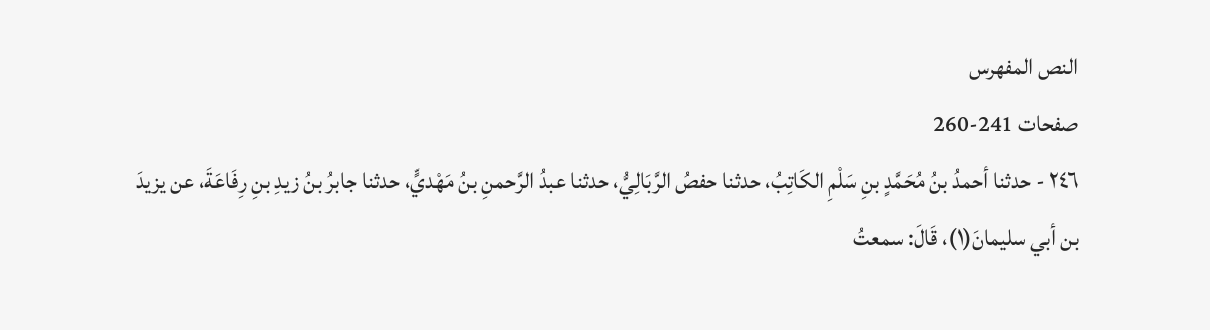النص المفهرس
صفحات 241-260
٢٤٦ - حدثنا أحمدُ بنُ مُحَمَّدٍ بنِ سَلْمِ الكَاتِبُ، حدثنا حفصُ الرَّبَالِيُّ، حدثنا عبدُ الرَّحمنِ بنُ مَهْديٍّ، حدثنا جابرُ بنُ زيدِ بنِ رِفَاعَةَ، عن يزيدَ بن أبي سليمانَ(١)، قَالَ: سمعتُ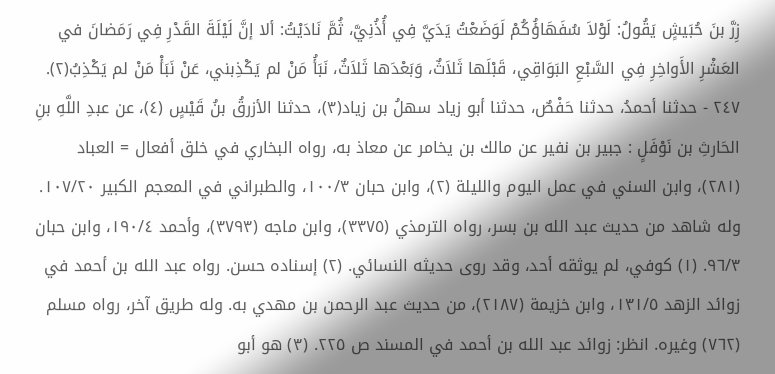زِرَّ بنَ حُبَيشٍ يَقُولُ: لَوْلاَ سُفَهَاؤُكُمْ لَوَضَعْتُ يَدَيَّ فِي أُذُنِيَّ، ثُمَّ نَادَيْتُ: ألا إنَّ لَيْلَةَ القَدْرِ فِي رَمَضانَ في العَشْرِ الأَواخِرِ فِي السَّبْعِ البَوَاقِي، قَبْلَها ثَلاَثٌ، وَبَعْدَها ثَلاَثٌ، نَبَأُ مَنْ لم يَكْذِبني، عَنْ نَبَأْ مَنْ لم يَكْذِبُ(٢). ٢٤٧ - حدثنا أحمدُ، حدثنا حَفْصٌ، حدثنا أبو زياد سهلُ بن زياد(٣)، حدثنا الأزرقُ بنُ قَيْسٍ (٤)، عن عبدِ اللَّهِ بنِ الحَارثِ بن نَوْفَلٍ : جبير بن نفير عن مالك بن يخامر عن معاذ به، رواه البخاري في خلق أفعال = العباد (٢٨١)، وابن السني في عمل اليوم والليلة (٢)، وابن حبان ١٠٠/٣، والطبراني في المعجم الكبير ١٠٧/٢٠. وله شاهد من حديث عبد الله بن بسر، رواه الترمذي (٣٣٧٥)، وابن ماجه (٣٧٩٣)، وأحمد ١٩٠/٤، وابن حبان ٩٦/٣. (١) كوفي، لم يوثقه أحد، وقد روى حديثه النسائي. (٢) إسناده حسن. رواه عبد الله بن أحمد في زوائد الزهد ١٣١/٥، وابن خزيمة (٢١٨٧)، من حديث عبد الرحمن بن مهدي به. وله طريق آخر، رواه مسلم (٧٦٢) وغيره. انظر: زوائد عبد الله بن أحمد في المسند ص ٢٢٥. (٣) هو أبو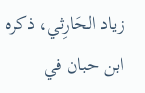زياد الحَارِثي، ذكره ابن حبان في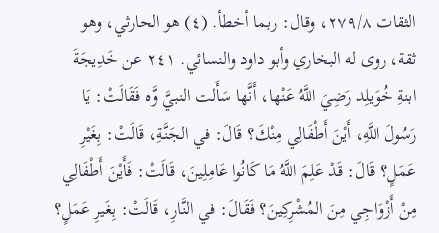الثقات ٢٧٩/٨، وقال: ربما أخطأ. (٤) هو الحارثي، وهو ثقة، روى له البخاري وأبو داود والنسائي. ٢٤١ عن خَدِيجَةَ ابنةِ خُوَيلِد رَضِيَ اللَّهُ عَنْها، أَنَّها سَأَلت النبيَّ وَّه فَقَالَتْ: يَا رَسُولَ اللَّهِ، أَيْنَ أَطْفَالِي مِنْكَ؟ قَالَ: في الجَنَّةِ، قَالَتْ: بِغَيْرِ عَمَلٍ؟ قَالَ: قَدْ عَلِمَ اللَّهُ مَا كَانُوا عَامِلِينَ، قَالَتْ: فَأَيْنَ أَطْفَالِي مِنْ أَزْوَاجِي مِنَ المُشْرِكِينَ؟ فَقَالَ: في النَّارِ، قَالَتْ: بِغَيرِ عَمَلٍ؟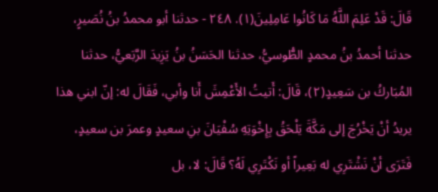قَالَ: قَدْ عَلِمَ اللَّهُ مَا كَانُوا عَامِلِينَ(١). ٢٤٨ - حدثنا أبو محمدُ بنُ نُصَيرٍ، حدثنا أحمدُ بنُ محمدٍ الطُّوسيُّ، حدثنا الحَسَنُ بنُ يَزِيدَ الرَّبَعيُّ، حدثنا المُبَاركُ بن سَعِيدٍ(٢)، قَالَ: أَتيتُ الأَعْمِشَ أَنا وأبي، فَقَالَ له: إنّ ابني هذا يريدُ أنْ يَخْرُجَ إلى مَكَّةَ يَلْحَقُ بِإِخْوَتِهِ سُفْيَانَ بنِ سعيدٍ وعمرَ بن سعيدٍ، فَتَرَى أنْ نَشْتَرِي له بَعِيراً أو نَكْتَرِي لَهُ؟ قَالَ: لا، بل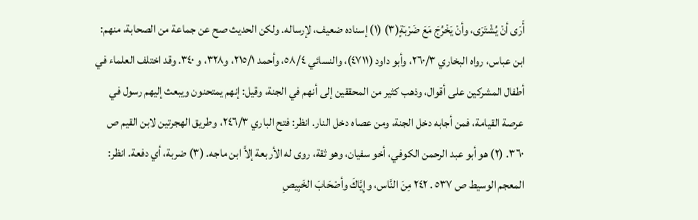أَرَى أنْ يُشْتَرَى، وأنْ يَخْرُجَ مَعَ ضَرْبَةٍ(٣) (١) إسناده ضعيف، لإرساله. ولكن الحديث صح عن جماعة من الصحابة، منهم: ابن عباس، رواه البخاري ٢٦٠/٣، وأبو داود (٤٧١١)، والنسائي ٥٨/٤، وأحمد ٢١٥/١، و٣٢٨، و ٣٤٠. وقد اختلف العلماء في أطفال المشركين على أقوال، وذهب كثير من المحققين إلى أنهم في الجنة، وقيل: إنهم يمتحنون ويبعث إليهم رسول في عرصة القيامة، فمن أجابه دخل الجنة، ومن عصاه دخل النار. انظر: فتح الباري ٢٤٦/٣، وطريق الهجرتين لابن القيم ص ٣٦٠. (٢) هو أبو عبد الرحمن الكوفي، أخو سفيان، وهو ثقة، روى له الأربعة إلاَّ ابن ماجه. (٣) ضربة، أي دفعة. انظر: المعجم الوسيط ص ٥٣٧ . ٢٤٢ مِنَ النَّاس، وإِيَّاكَ وأصْحَابَ الخَبِيصِ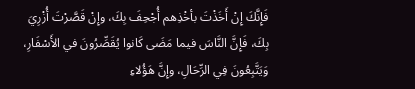فَإِنَّكَ إِنْ أَخَذْتَ بأخْذِهم أُجْحِفَ بِكَ، وإِنْ قَصَّرْتَ أُزْرِيَ بِكَ، فَإِنَّ النَّاسَ فيما مَضَى كَانوا يُقَصِّرُونَ في الأَسْفَارِ، وَيَتَّبِعُونَ فِي الرِّحَالِ، وإِنَّ هَؤُلاءِ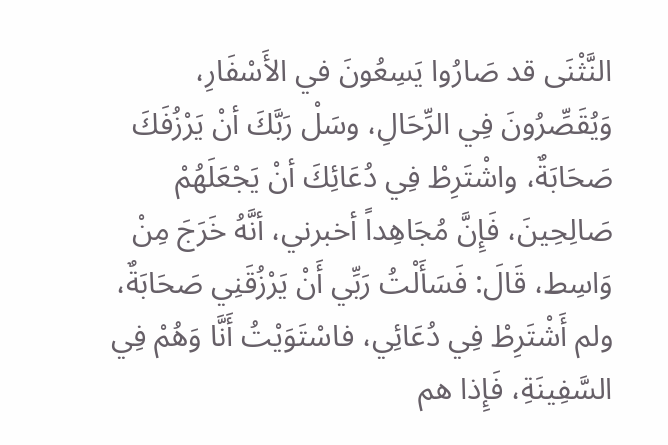النَّثْنَى قد صَارُوا يَسِعُونَ في الأَسْفَارِ، وَيُقَصِّرُونَ فِي الرِّحَالِ، وسَلْ رَبَّكَ أنْ يَرْزُفَكَ صَحَابَةٌ، واشْتَرِطْ فِي دُعَائِكَ أنْ يَجْعَلَهُمْ صَالِحِينَ، فَإِنَّ مُجَاهِداً أخبرني، أنَّهُ خَرَجَ مِنْ وَاسِط، قَالَ: فَسَأَلْتُ رَبِّي أَنْ يَرْزُقَنِي صَحَابَةٌ، ولم أَشْتَرِطْ فِي دُعَائِي، فاسْتَوَيْتُ أَنَّا وَهُمْ فِي السَّفِينَةِ، فَإِذا هم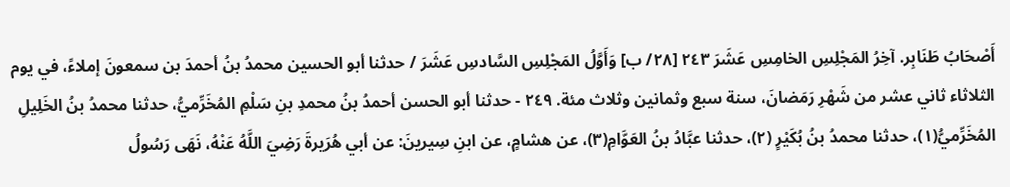أَصْحَابُ طَنَابِر. آخِرُ المَجْلِسِ الخامِسِ عَشَرَ ٢٤٣ [٢٨/ ب] وَأَوَّلُ المَجْلِسِ السَّادسِ عَشَرَ / حدثنا أبو الحسين محمدُ بنُ أحمدَ بن سمعونَ إملاءً، في يوم الثلاثاء ثاني عشر من شَهْرِ رَمَضانَ، سنة سبع وثمانين وثلاث مئة. ٢٤٩ - حدثنا أبو الحسن أحمدُ بنُ محمدِ بنِ سَلْمِ المُخَرِّميُّ، حدثنا محمدُ بنُ الخَلِيلِ المُخَرِّميُّ(١)، حدثنا محمدُ بنُ بُكَيْرٍ (٢)، حدثنا عبَّادُ بنُ العَوَّامِ(٣)، عن هشامٍ، عن ابنِ سِيرينَ: عن أبي هُرَيرةَ رَضِيَ اللَّهُ عَنْهُ، نَهَى رَسُولُ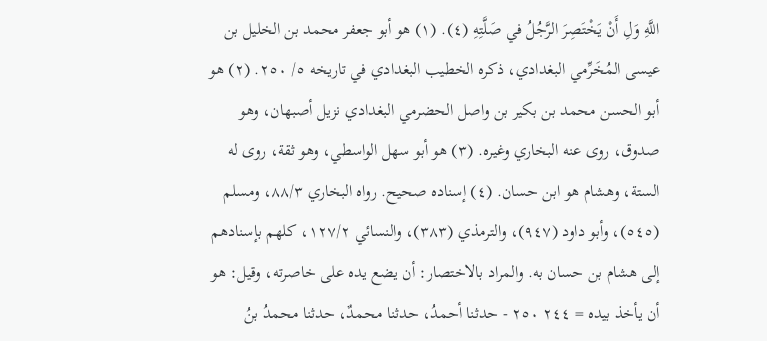اللَّهِ وَلِ أَنْ يَخْتَصِرَ الرَّجُلُ في صَلَّتِهِ (٤). (١) هو أبو جعفر محمد بن الخليل بن عيسى المُخَرِّمي البغدادي، ذكره الخطيب البغدادي في تاريخه ٥/ ٢٥٠. (٢) هو أبو الحسن محمد بن بكير بن واصل الحضرمي البغدادي نزيل أصبهان، وهو صدوق، روى عنه البخاري وغيره. (٣) هو أبو سهل الواسطي، وهو ثقة، روى له الستة، وهشام هو ابن حسان. (٤) إسناده صحيح. رواه البخاري ٨٨/٣، ومسلم (٥٤٥)، وأبو داود (٩٤٧)، والترمذي (٣٨٣)، والنسائي ١٢٧/٢، کلهم بإسنادهم إلى هشام بن حسان به. والمراد بالاختصار: أن يضع يده على خاصرته، وقيل: هو أن يأخذ بيده = ٢٤٤ ٢٥٠ - حدثنا أحمدُ، حدثنا محمدٌ، حدثنا محمدُ بنُ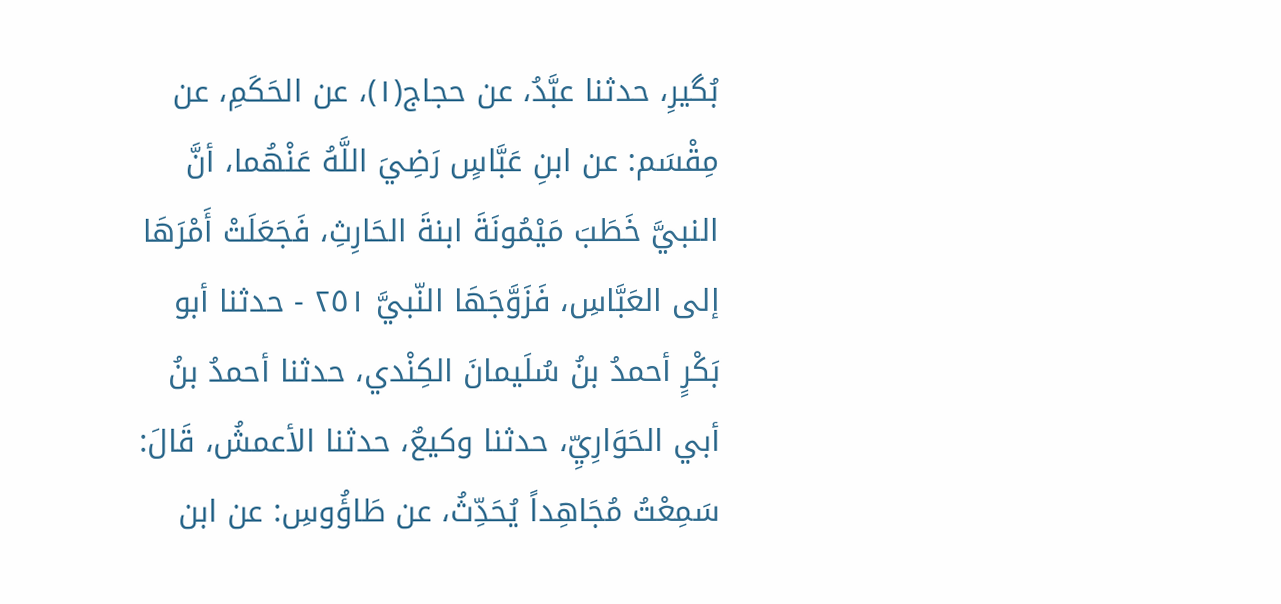بُگیرِ، حدثنا عبَّدُ، عن حجاج(١)، عن الحَكَمِ، عن مِقْسَم: عن ابنِ عَبَّاسٍ رَضِيَ اللَّهُ عَنْهُما، أنَّ النبيَّ خَطَبَ مَيْمُونَةَ ابنةَ الحَارِثِ، فَجَعَلَتْ أَمْرَهَا إلى العَبَّاسِ، فَزَوَّجَهَا النّبيَّ ٢٥١ - حدثنا أبو بَكْرٍ أحمدُ بنُ سُلَيمانَ الكِنْدي، حدثنا أحمدُ بنُ أبي الحَوَارِيِّ، حدثنا وكيعٌ، حدثنا الأعمشُ، قَالَ: سَمِعْتُ مُجَاهِداً يُحَدِّثُ، عن طَاؤُوسِ: عن ابن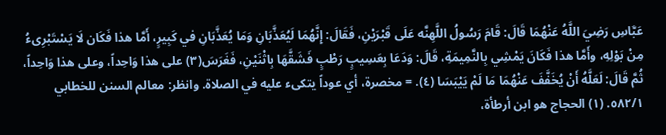عَبَّاسِ رَضِيَ اللَّهُ عَنْهُمَا قَالَ: قَامَ رَسُولُ اللَّهِنَّه عَلَى قَبْرَيْنِ، فَقَالَ: إِنَّهُمَا لَيُعَذَّبَانِ وَمَا يُعَذَّبَانِ في كَبِيرٍ، أَمَّا هذا فَكَان لَا يَسْتَبْرِىءُ مِنْ بَوْلِهِ، وأَمَّا هذا فَكَانَ يَمْشِي بِالنَّمِيمَةِ، قَالَ: وَدَعَا بِعَسِيبٍ رَطْبٍ فَشَقَّهَا بِاثْنَيْنِ، فَغَرَسَ(٣) على هذا وَاحِداً، وعلى هذا وَاحِداً، ثُمَّ قَالَ: لَعَلَّهُ أَنْ يُخَفَّفَ عَنْهُمَا مَا لَمْ يَيْبَسَا (٤). = مخصرة، أي عوداً يتكىء عليه في الصلاة. وانظر: معالم السنن للخطابي ٥٨٢/١. (١) الحجاج هو ابن أرطأة،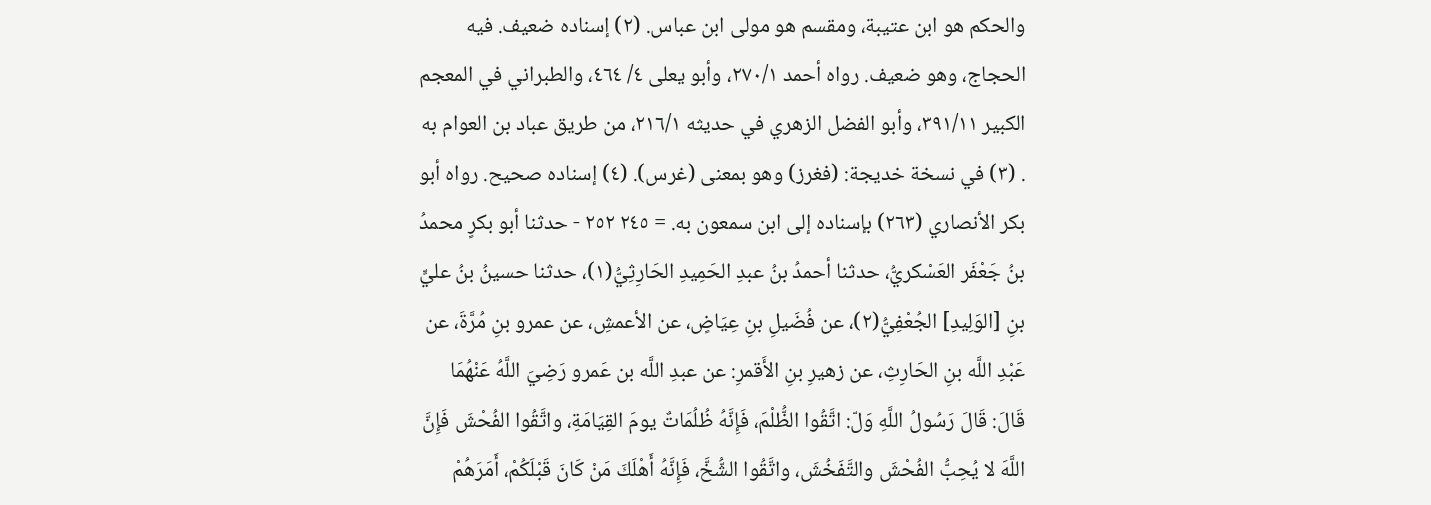والحكم هو ابن عتيبة، ومقسم هو مولى ابن عباس. (٢) إسناده ضعيف. فيه الحجاج، وهو ضعيف. رواه أحمد ٢٧٠/١، وأبو يعلى ٤/ ٤٦٤، والطبراني في المعجم الكبير ٣٩١/١١، وأبو الفضل الزهري في حديثه ٢١٦/١، من طريق عباد بن العوام به . (٣) في نسخة خديجة: (فغرز) وهو بمعنى (غرس). (٤) إسناده صحيح. رواه أبو بكر الأنصاري (٢٦٣) بإسناده إلى ابن سمعون به. = ٢٤٥ ٢٥٢ - حدثنا أبو بكرٍ محمدُ بنُ جَعْفَر العَسْكريُّ، حدثنا أحمدُ بنُ عبدِ الحَمِيدِ الحَارِثِيُّ(١)، حدثنا حسينُ بنُ عليٍّ بنِ [الوَلِيدِ] الجُعْفِيُّ(٢)، عن فُضَيلِ بنِ عِيَاضٍ، عن الأعمشِ، عن عمرو بنِ مُرَّةَ، عن عَبْدِ اللَّه بنِ الحَارِثِ، عن زهيرِ بنِ الأَقمرِ: عن عبدِ اللَّه بن عَمرو رَضِيَ اللَّهُ عَنْهُمَا قَالَ: قَالَ رَسُولُ اللَّهِ وَلّ: اتَّقُوا الظُّلْمَ، فَإِنَّهُ ظُلُمَاتٌ يومَ القِيَامَةِ، واتَّقُوا الفُحْشَ فَإِنَّ اللَّهَ لا يُحِبُّ الفُحْشَ والتَّفَخُشَ، واتَّقُوا الشُّخَّ، فَإِنَّهُ أَهْلَكَ مَنْ كَانَ قَبْلَكُمْ، أَمَرَهُمْ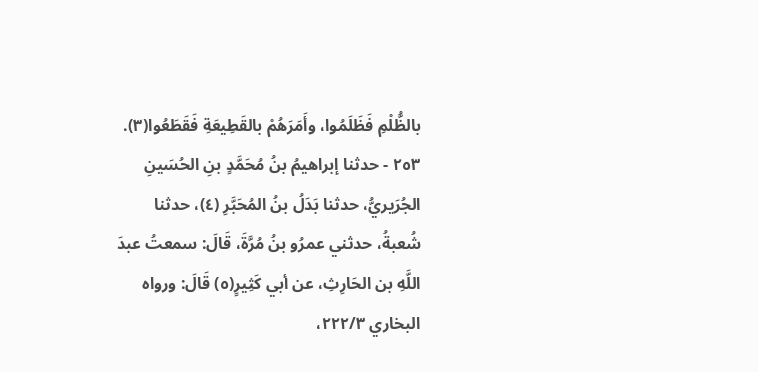بالظُّلْمِ فَظَلَمُوا، وأَمَرَهُمْ بالقَطِيعَةِ فَقَطَعُوا(٣). ٢٥٣ - حدثنا إبراهيمُ بنُ مُحَمَّدٍ بنِ الحُسَينِ الجُرَیريُّ، حدثنا بَدَلُ بنُ المُحَبَّرِ (٤)، حدثنا شُعبةُ، حدثني عمرُو بنُ مُرَّةَ، قَالَ: سمعتُ عبدَ اللَّهِ بن الحَارِثِ، عن أبي كَثِيرٍ(٥) قَالَ: ورواه البخاري ٢٢٢/٣،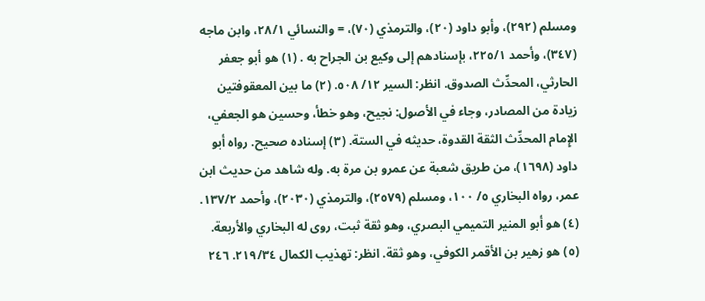ومسلم (٢٩٢)، وأبو داود (٢٠)، والترمذي (٧٠)، = والنسائي ٢٨/١، وابن ماجه (٣٤٧)، وأحمد ٢٢٥/١، بإسنادهم إلى وكيع بن الجراح به . (١) هو أبو جعفر الحارثي، المحدِّث الصدوق. انظر: السير ١٢/ ٥٠٨. (٢) ما بين المعقوفتين زيادة من المصادر، وجاء في الأصول: نجيح، وهو خطأ، وحسين هو الجعفي، الإِمام المحدِّث الثقة القدوة، حديثه في الستة. (٣) إسناده صحيح. رواه أبو داود (١٦٩٨)، من طريق شعبة عن عمرو بن مرة به. وله شاهد من حديث ابن عمر، رواه البخاري ٥/ ١٠٠، ومسلم (٢٥٧٩)، والترمذي (٢٠٣٠)، وأحمد ١٣٧/٢. (٤) هو أبو المنير التميمي البصري، وهو ثقة ثبت، روى له البخاري والأربعة. (٥) هو زهير بن الأقمر الكوفي، وهو ثقة. انظر: تهذيب الكمال ٢١٩/٣٤. ٢٤٦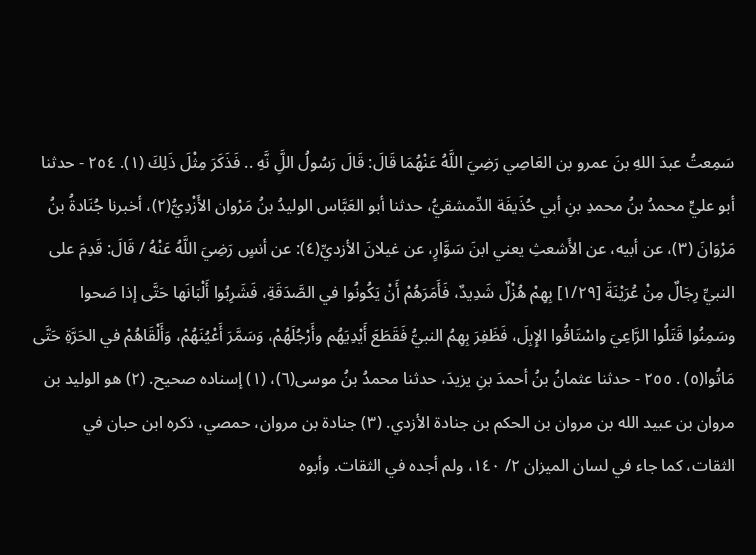سَمِعتُ عبدَ اللهِ بنَ عمرو بن العَاصِي رَضِيَ اللَّهُ عَنْهُمَا قَالَ: قَالَ رَسُولُ اللَِّ نَّهِ .. فَذَكَرَ مِثْلَ ذَلِكَ (١). ٢٥٤ - حدثنا أبو عليٍّ محمدُ بنُ محمدِ بنِ أبي حُذَيفَة الدِّمشقيُّ، حدثنا أبو العَبَّاس الوليدُ بنُ مَرْوان الأَزْدِيُّ(٢)، أخبرنا جُنَادةُ بنُ مَرْوَانَ (٣)، عن أبيه، عن الأَشعثِ يعني ابنَ سَوَّارٍ، عن غيلانَ الأزديِّ(٤): عن أنسٍ رَضِيَ اللَّهُ عَنْهُ / قَالَ: قَدِمَ على النبيِّ رِجَالٌ مِنْ عُرَيْنَةَ [١/٢٩] بِهِمْ هُزْلٌ شَدِيدٌ، فَأَمَرَهُمْ أَنْ يَكُونُوا في الصَّدَقَةِ، فَشَرِبُوا أَلْبَانَها حَتَّى إذا صَحوا وسَمِنُوا قَتَلُوا الرَّاعِيَ واسْتَاقُوا الإِبِلَ، فَظَفِرَ بِهِمُ النبيُّ فَقَطَعَ أَيْدِيَهُم وأَرْجُلَهُمْ، وَسَمَّرَ أَعْيُنَهُمْ، وَأَلْقَاهُمْ في الحَرَّةِ حَتَّى مَاتُوا(٥) . ٢٥٥ - حدثنا عثمانُ بنُ أحمدَ بنِ يزيدَ، حدثنا محمدُ بنُ موسى(٦)، (١) إسناده صحيح. (٢) هو الوليد بن مروان بن عبيد الله بن مروان بن الحكم بن جنادة الأزدي. (٣) جنادة بن مروان، حمصي، ذكره ابن حبان في الثقات، كما جاء في لسان الميزان ٢/ ١٤٠، ولم أجده في الثقات. وأبوه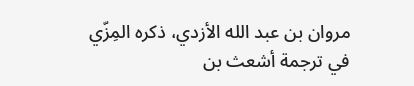مروان بن عبد الله الأزدي، ذكره المِزّي في ترجمة أشعث بن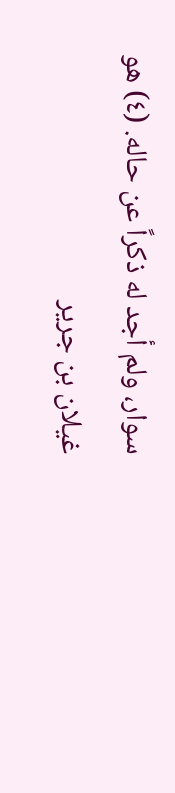سوار، ولم أجد له ذكراً عن حاله. (٤) هو غيلان بن جرير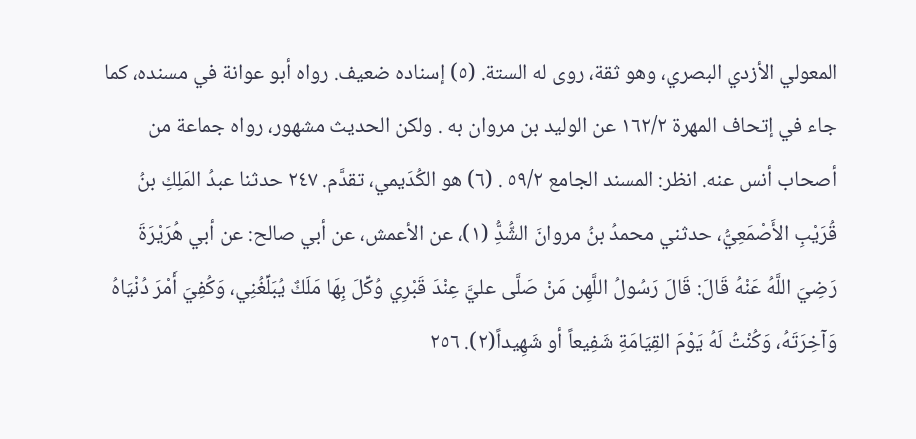المعولي الأزدي البصري، وهو ثقة، روى له الستة. (٥) إسناده ضعيف. رواه أبو عوانة في مسنده، كما جاء في إتحاف المهرة ١٦٢/٢ عن الوليد بن مروان به . ولكن الحديث مشهور، رواه جماعة من أصحاب أنس عنه. انظر: المسند الجامع ٥٩/٢ . (٦) هو الكُدَيمي، تقدَّم. ٢٤٧ حدثنا عبدُ المَلِكِ بنُ قُرَيْبِ الأَصْمَعِيُّ، حدثني محمدُ بنُ مروانَ الشُّدُِّ (١)، عن الأعمش، عن أبي صالح: عن أبي هُرَيْرَةَ رَضِيَ اللَّهُ عَنْهُ قَالَ: قَالَ رَسُولُ اللَّهِن مَنْ صَلَّى عليَّ عِنْدَ قَبْرِي وُكِّلَ بِهَا مَلَكٌ يُبَلِّغُنِي، وَكُفِيَ أَمْرَ دُنْيَاهُ وَآخِرَتَهُ، وَكُنْتُ لَهُ يَوْمَ القِيَامَةِ شَفِيعاً أو شَهِيداً(٢). ٢٥٦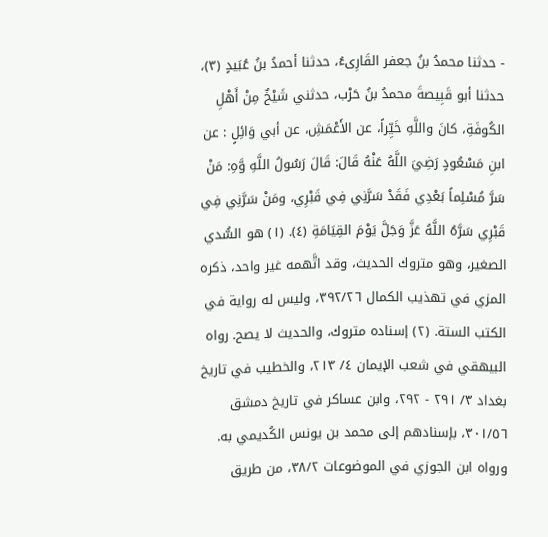- حدثنا محمدُ بنُ جعفر القَارِىءُ، حدثنا أحمدُ بنُ عُبَيدٍ (٣)، حدثنا أبو قَبِيصةَ محمدُ بنُ حَرْب، حدثني شَيْخٌ مِنْ أَهْلِ الكُوفَةِ، كانَ واللَّهِ خَيِّراً، عن الأَعْمَشِ، عن أبي وَائِلٍ : عن ابنِ مَسْعُودٍ رَضِيَ اللَّهُ عَنْهُ قَالَ: قَالَ رَسُولُ اللَّهِ وَّهِ: مَنْ سَرَّ مُسْلِماً بَعْدِي فَقَدْ سَرَّنِي فِي قَبْرِي، ومَنْ سَرَّنِي فِي قَبْرِي سَرَّهُ اللَّهُ عَزَّ وَجَلَّ يَوْمَ القِيَامَةِ (٤). (١) هو السُّدي الصغير، وهو متروك الحديث، وقد اتَّهمه غير واحد، ذكره المزي في تهذيب الكمال ٣٩٢/٢٦، وليس له رواية في الكتب الستة. (٢) إسناده متروك، والحديث لا يصح. رواه البيهقي في شعب الإيمان ٤/ ٢١٣، والخطيب في تاريخ بغداد ٣/ ٢٩١ - ٢٩٢، وابن عساکر في تاریخ دمشق ٣٠١/٥٦، بإسنادهم إلى محمد بن يونس الكُديمي به. ورواه ابن الجوزي في الموضوعات ٣٨/٢، من طريق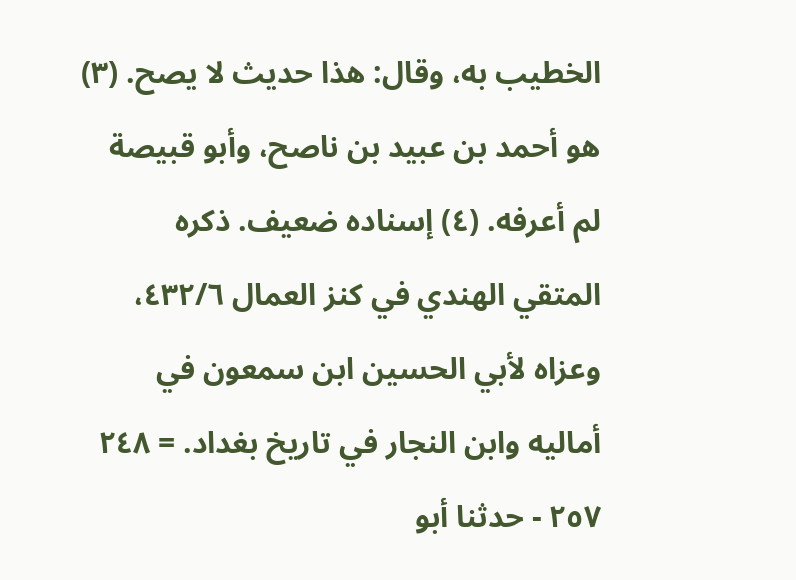الخطيب به، وقال: هذا حديث لا يصح. (٣) هو أحمد بن عبيد بن ناصح، وأبو قبيصة لم أعرفه. (٤) إسناده ضعيف. ذكره المتقي الهندي في كنز العمال ٤٣٢/٦، وعزاه لأبي الحسين ابن سمعون في أماليه وابن النجار في تاريخ بغداد. = ٢٤٨ ٢٥٧ - حدثنا أبو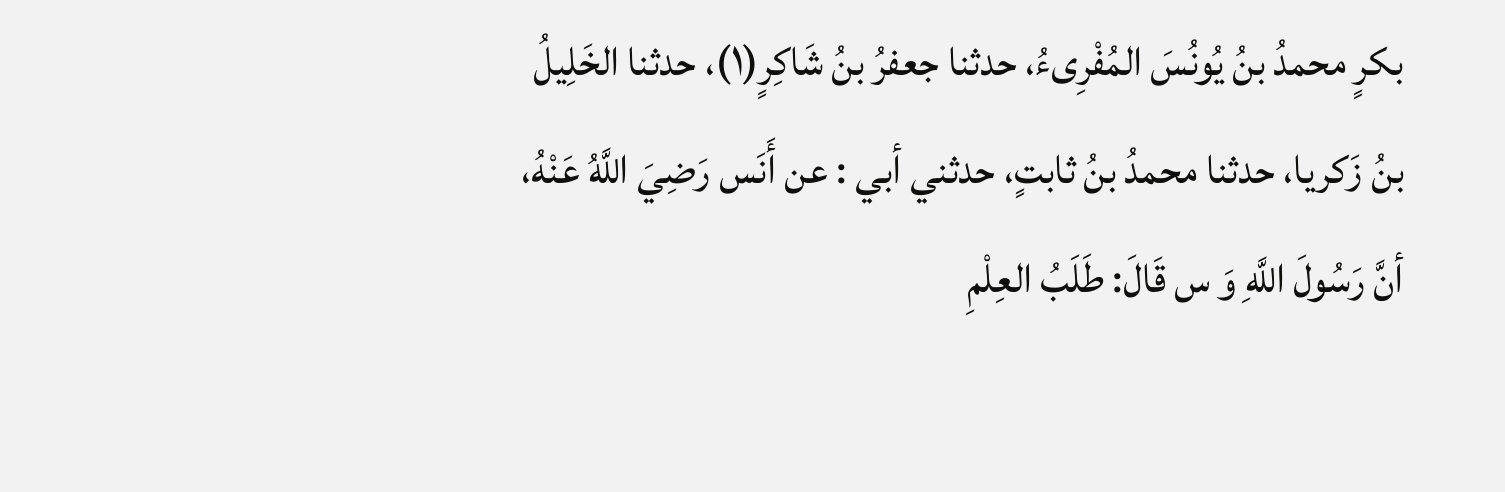بكرٍ محمدُ بنُ يُونُسَ المُفْرِىءُ، حدثنا جعفرُ بنُ شَاكِرٍ(١)، حدثنا الخَلِيلُ بنُ زَکریا، حدثنا محمدُ بنُ ثابتٍ، حدثني أبي : عن أَنَس رَضِيَ اللَّهُ عَنْهُ، أنَّ رَسُولَ اللَّهِ وَ س قَالَ: طَلَبُ العِلْمِ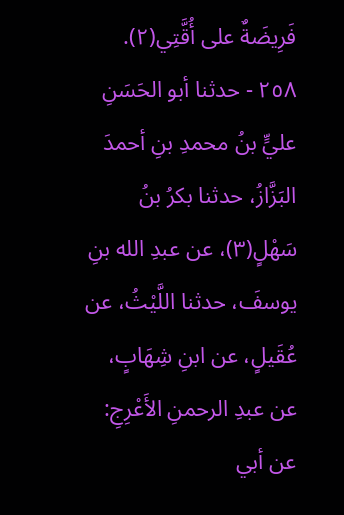فَرِيضَةٌ على أُقَّتِي(٢). ٢٥٨ - حدثنا أبو الحَسَنِ عليٍّ بنُ محمدِ بنِ أحمدَ البَزَّازُ، حدثنا بكرُ بنُ سَهْلٍ(٣)، عن عبدِ الله بنِ يوسفَ، حدثنا اللَّيْثُ، عن عُقَيلٍ، عن ابنِ شِهَابٍ، عن عبدِ الرحمنِ الأَعْرِجِ: عن أبي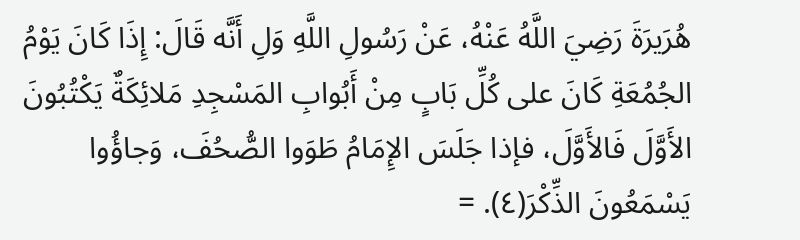هُرَيرَةَ رَضِيَ اللَّهُ عَنْهُ، عَنْ رَسُولِ اللَّهِ وَلِ أَنَّه قَالَ: إِذَا كَانَ يَوْمُ الجُمُعَةِ كَانَ على كُلِّ بَابٍ مِنْ أَبُوابِ المَسْجِدِ مَلائِكَةٌ يَكْتُبُونَ الأَوَّلَ فَالأَوَّلَ، فإذا جَلَسَ الإِمَامُ طَوَوا الصُّحُفَ، وَجاؤُوا يَسْمَعُونَ الذِّكْرَ(٤). =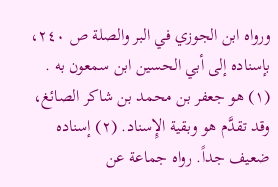ورواه ابن الجوزي في البر والصلة ص ٢٤٠، بإسناده إلى أبي الحسين ابن سمعون به . (١) هو جعفر بن محمد بن شاكر الصائغ، وقد تقدَّم هو وبقية الإِسناد. (٢) إسناده ضعيف جداً. رواه جماعة عن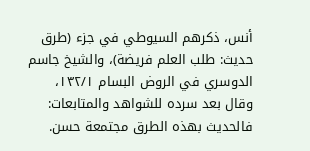أنس، ذكرهم السيوطي في جزء (طرق حديث: طلب العلم فريضة)، والشيخ جاسم الدوسري في الروض البسام ١٣٢/١، وقال بعد سرده للشواهد والمتابعات: فالحديث بهذه الطرق مجتمعة حسن.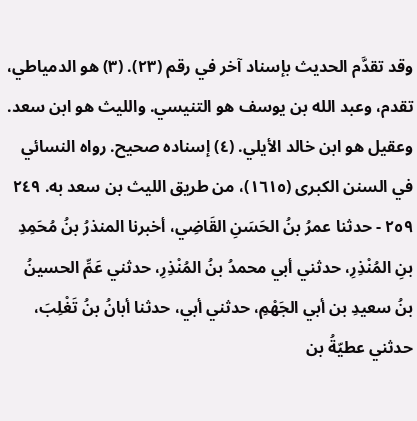وقد تقدَّم الحديث بإسناد آخر في رقم (٢٣). (٣) هو الدمياطي، تقدم، وعبد الله بن يوسف هو التنيسي. والليث هو ابن سعد. وعقيل هو ابن خالد الأيلي. (٤) إسناده صحيح. رواه النسائي في السنن الكبرى (١٦١٥)، من طريق الليث بن سعد به. ٢٤٩ ٢٥٩ - حدثنا عمرُ بنُ الحَسَنِ القَاضِي، أخبرنا المنذرُ بنُ مُحَمِدِ بنِ المُنْذِرِ، حدثني أبي محمدُ بنُ المُنْذِرِ، حدثني عَمِّ الحسينُ بنُ سعيدِ بن أبي الجَهْمِ، حدثني أبي، حدثنا أبانُ بنُ تَغْلِبَ، حدثني عطيّةُ بن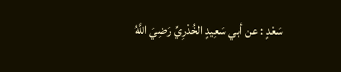سَعْدٍ : عن أبي سَعِيدٍ الخُدْرِيِّ رَضِيَ اللَّهُ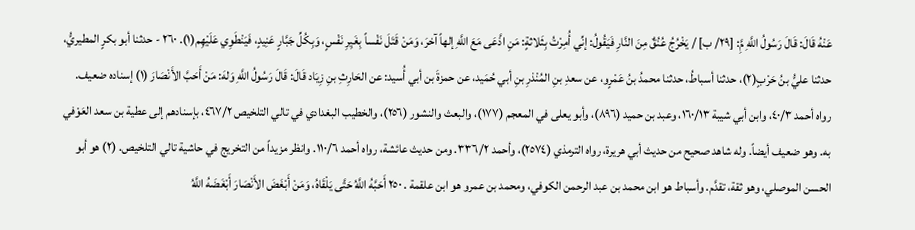عَنْهُ قَالَ: قَالَ رَسُولُ اللَّهِ مَِّ: [٢٩/ ب] / يَخْرُجُ عُنُقٌ مِنَ النَّارِ فَيَقُولُ: إنِّي أُمِرْتُ بِثَلاثةٍ: مَنِ اذَّعَى مَعَ اللَّهِ إلهاً آخرَ، وَمَنْ قَتَلَ نَفْساً بِغَيِرِ نَفْسٍ، وَبِكُلِّ جَبَّارٍ عَنِيدٍ، فَيَنْطَوِي عَلَيْهِم(١). ٢٦٠ - حدثنا أبو بكرٍ المطيريُّ، حدثنا عليُّ بنُ حَرْبٍ(٢)، حدثنا أسباطُ، حدثنا محمدُ بنُ عَمْرٍو، عن سعدِ بنِ المُنْذرِ بنِ أبي حُمَيد، عن حمزةَ بن أبي أُسيد: عن الحَارِثِ بنِ زِيَاد قَالَ: قَالَ رَسُولُ اللَّهِ وَلهَ: مَنْ أَحَبَّ الأَنْصَارَ (١) إسناده ضعيف. رواه أحمد ٤٠/٣، وابن أبي شيبة ١٦٠/١٣، وعبد بن حميد (٨٩٦)، وأبو يعلى في المعجم (١٧٧)، والبعث والنشور (٢٥٦)، والخطيب البغدادي في تالي التلخيص ٤٦٧/٢، بإسنادهم إلى عطية بن سعد العَوْفي به. وهو ضعيف أيضاً. وله شاهد صحيح من حديث أبي هريرة، رواه الترمذي (٢٥٧٤)، وأحمد ٣٣٦/٢. ومن حديث عائشة، رواه أحمد ١١٠/٦. وانظر مزيداً من التخريج في حاشية تالي التلخيص. (٢) هو أبو الحسن الموصلي، وهو ثقة، تقدَّم. وأسباط هو ابن محمد بن عبد الرحمن الكوفي، ومحمد بن عمرو هو ابن علقمة . ٢٥٠ أَحَبَّهُ اللَّهُ حَتَّى يَلْقَاهُ، وَمَنْ أَبْغَضَ الأَنْصَارَ أَبْغَضَهُ اللَّهُ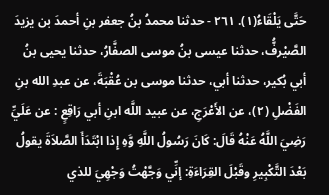حَتَّى يَلْقَاءُ(١). ٢٦١ - حدثنا محمدُ بنُ جعفر بنِ أحمدَ بن یزیدَ الصَّيْرفُّ، حدثنا عيسى بنُ موسی الصفَّارُ، حدثنا يحيى بنُ أبي بُکیر، حدثنا أبي، حدثنا موسى بن عُقْبَةَ، عن عبدِ الله بنِ الفَضْلِ (٢)، عن الأَعْرَجِ، عن عبيد اللَّه ابنِ أبي رَاقِعٍ : عن عَلَيِّ رَضِيَ اللَّهُ عَنْهُ قَالَ: كَانَ رَسُولُ اللَّهِ وَّهِ إِذا ابْتَدَأَ الصَّلاَةَ يقولُ بَعْدَ التَّكْبِيرِ وقَبْلَ القِرَاءَةِ: إنِّي وَجَّهْتُ وَجْهِيَ للذي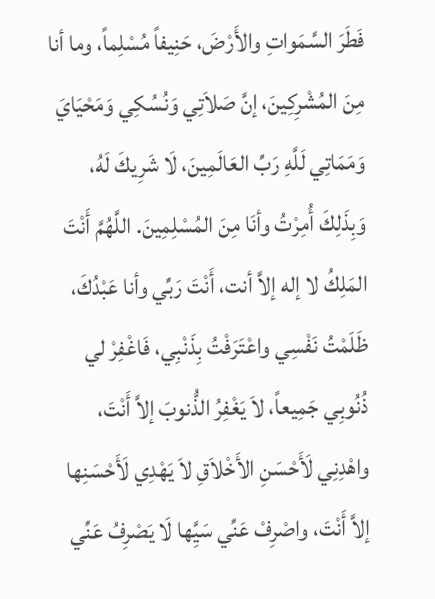فَطَرَ السَّمَواتِ والأَرْضَ، حَنِيفاً مُسْلِماً، وما أنا مِنَ المُشْرِكِينَ، إنَّ صَلاَتِي وَنُسُكِي وَمَحْيَايَ وَمَمَاتِي لَلَّهِ رَبِّ العَالَمِينَ، لَا شَرِيكَ لَهُ، وَبِذَلِكَ أُمِرْتُ وأنَا مِنَ المُسْلِمِينَ. اللَّهُمَّ أَنْتَ المَلِكُ لا إله إلاَّ أنت، أَنْتَ رَبِّي وأنا عَبْدُكَ، ظَلَمْتُ نَفْسِي واعْتَرَفْتُ بِذَنْبِي، فَاغْفِرْ لي ذُنُوبِي جَمِيعاً، لاَ يَغْفِرُ الذُّنوبَ إلاَّ أَنْتَ، واهْدِنِي لَأَحْسَنِ الأَخْلاَقِ لاَ يَهْدِي لَأَحْسَنِها إلاَّ أَنْتَ، واصْرِفْ عَنِّي سَيَِّها لَا يَصْرِفُ عَنِّي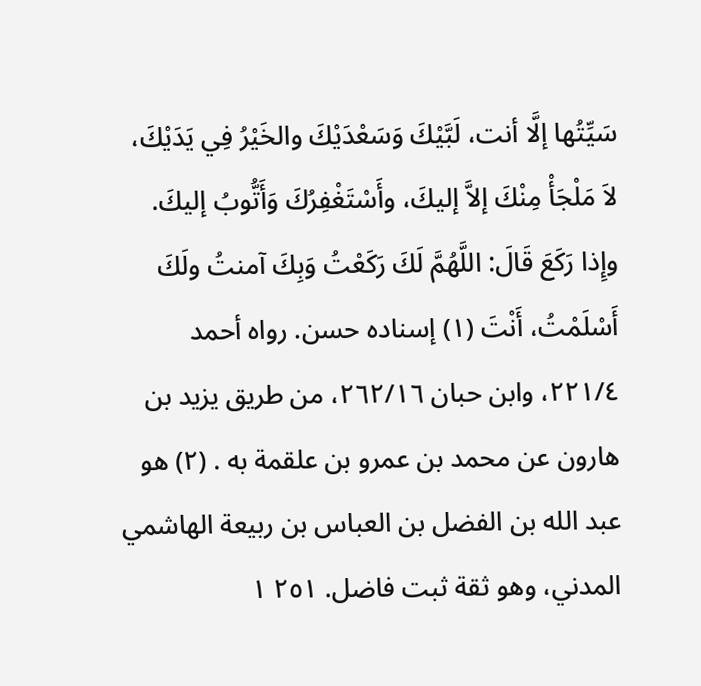سَيِّتُها إلَّا أنت، لَبَّيْكَ وَسَعْدَيْكَ والخَيْرُ فِي يَدَيْكَ، لاَ مَلْجَأْ مِنْكَ إلاَّ إليكَ، وأَسْتَغْفِرُكَ وَأَتُّوبُ إليكَ. وإِذا رَكَعَ قَالَ: اللَّهُمَّ لَكَ رَكَعْتُ وَبِكَ آمنتُ ولَكَ أَسْلَمْتُ، أَنْتَ (١) إسناده حسن. رواه أحمد ٢٢١/٤، وابن حبان ٢٦٢/١٦، من طريق يزيد بن هارون عن محمد بن عمرو بن علقمة به . (٢) هو عبد الله بن الفضل بن العباس بن ربيعة الهاشمي المدني، وهو ثقة ثبت فاضل. ٢٥١ ١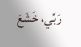رَبِّي، خَشَعَ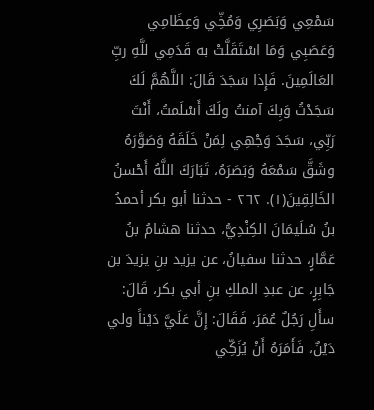سَمْعِي وَبَصَرِي وَمُخِّي وَعِظَامِي وَعَصَبِي وَمَا اسْتَقَلَّتْ به قَدَمِي للَّهِ ربِّ العَالَمِينَ. فَإِذا سَجَدَ قَالَ: اللَّهُمَّ لَكَ سَجَدْتُ وَبِكَ آمنتُ ولَكَ أَسْلَمتُ، أَنْتَ رَبِّي، سَجَدَ وَجْهِي لِمَنْ خَلَقَهُ وَصَوَّرَهُ وشَقَّ سَمْعَهُ وَبَصَرَهُ، تَبَارَكَ اللَّهُ أَحْسنُ الخَالِقِينَ(١). ٢٦٢ - حدثنا أبو بكر أحمدُ بنُ سُلَيمَانَ الكِنْدِيُّ، حدثنا هشامُ بنُ عَمَّارٍ، حدثنا سفيانُ، عن يزيد بنِ يزيدَ بن جَابِرٍ، عن عبدِ الملكِ بنِ أبي بكر، قَالَ: سأَلِ رَجُلٌ عُمَرَ، فَقَالَ: إِنَّ عَلَيَّ دَيْناً ولي دَيْنٌ، فَأَمَرَهُ أَنْ يُزَكِّي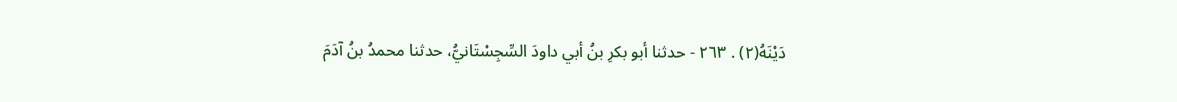دَيْنَهُ(٢) . ٢٦٣ - حدثنا أبو بكرِ بنُ أبي داودَ السِّجِسْتَانيُّ، حدثنا محمدُ بنُ آدَمَ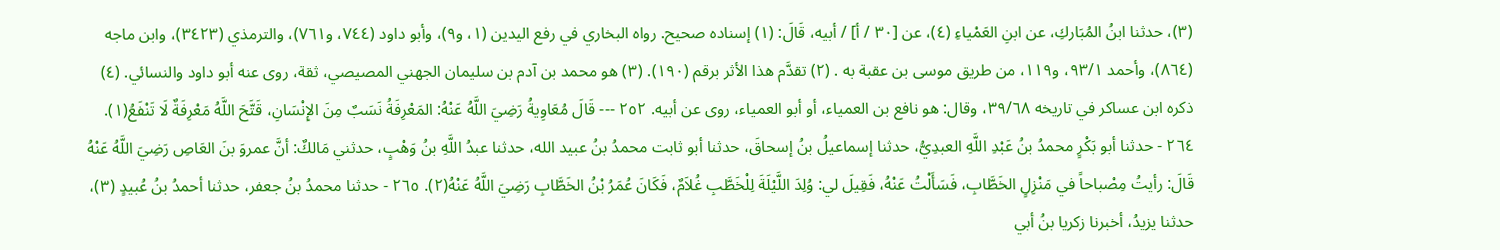(٣)، حدثنا ابنُ المُبَاركِ، عن ابنِ العَمْياءِ (٤)، عن [٣٠ / أ] / أبيه، قَالَ: (١) إسناده صحيح. رواه البخاري في رفع اليدين (١، و٩)، وأبو داود (٧٤٤، و٧٦١)، والترمذي (٣٤٢٣)، وابن ماجه (٨٦٤)، وأحمد ٩٣/١، و١١٩، من طريق موسى بن عقبة به . (٢) تقدَّم هذا الأثر برقم (١٩٠). (٣) هو محمد بن آدم بن سليمان الجهني المصيصي، ثقة، روى عنه أبو داود والنسائي. (٤) ذكره ابن عساكر في تاريخه ٣٩/٦٨، وقال: هو نافع بن العمياء، أو أبو العمیاء، روی عن أبيه. ٢٥٢ --- قَالَ مُعَاوِيةُ رَضِيَ اللَّهُ عَنْهُ: المَعْرِفَةُ نَسَبٌ مِنَ الإِنْسَانِ، قَتَّحَ اللَّهُ مَعْرِفَةٌ لَا تَنْفَعُ(١). ٢٦٤ - حدثنا أبو بَكْرٍ محمدُ بنُ عَبْدِ اللَّهِ العبدِيُّ، حدثنا إسماعيلُ بنُ إسحاقَ، حدثنا أبو ثابت محمدُ بنُ عبيد الله، حدثنا عبدُ اللَّهِ بنُ وَهْبٍ، حدثني مَالكٌ: أنَّ عمروَ بنَ العَاصِ رَضِيَ اللَّهُ عَنْهُ قَالَ: رأيتُ مِصْباحاً في مَنْزِلٍ الخَطَّابِ، فَسَأَلْتُ عَنْهُ، فَقِيلَ لي: وُلِدَ اللَّيْلَةَ لِلْخَطَّبِ غُلاَمٌ، فَكَانَ عُمَرُ بْنُ الخَطَّابِ رَضِيَ اللَّهُ عَنْهُ(٢). ٢٦٥ - حدثنا محمدُ بنُ جعفر، حدثنا أحمدُ بنُ عُبيدٍ (٣)، حدثنا يزيدُ، أخبرنا زكريا بنُ أبي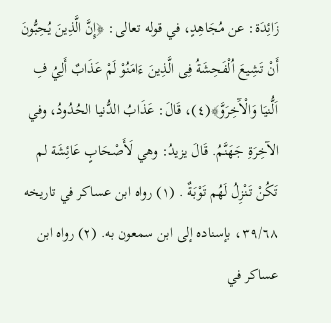زَائِدَة: عن مُجَاهِدٍ، في قوله تعالى: ﴿إِنَّ الَّذِينَ يُحِبُّونَ أَنْ تَشِيعَ اُلْفَحِشَةُ فِى الَّذِينَ ءَامَنُوْ لَمْ عَذَابٌ أَلِيُ فِ اَلُّنيَا وَالْآَخِرَوَّ﴾(٤)، قَالَ: عَذَابُ الدُّنيا الحُدُودُ، وفي الآخِرَةِ جَهَنَّمُ. قَالَ يزيدُ: وهي لَأَصْحَابٍ عَائِشَة لم تَكُنْ تَنْزِلُ لَهُم تَوْبَةٌ . (١) رواه ابن عساكر في تاريخه ٣٩/٦٨، بإسناده إلى ابن سمعون به. (٢) رواه ابن عساكر في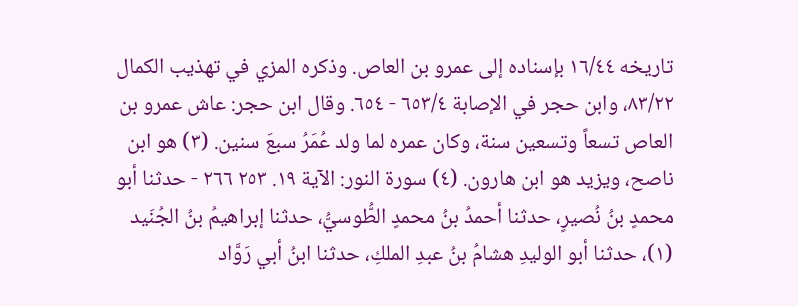تاريخه ١٦/٤٤ بإسناده إلى عمرو بن العاص. وذكره المزي في تهذيب الكمال ٨٣/٢٢، وابن حجر في الإصابة ٦٥٣/٤ - ٦٥٤. وقال ابن حجر: عاش عمرو بن العاص تسعاً وتسعين سنة، وكان عمره لما ولد عُمَرُ سبعَ سنين. (٣) هو ابن ناصح، ویزید هو ابن هارون. (٤) سورة النور: الآية ١٩. ٢٥٣ ٢٦٦ - حدثنا أبو محمدٍ بنُ نُصيرٍ، حدثنا أحمدُ بنُ محمدٍ الطُّوسيُّ، حدثنا إبراهيمُ بنُ الجُنَيد (١)، حدثنا أبو الوليدِ هشامُ بنُ عبدِ الملكِ، حدثنا ابنُ أبي رَوَّاد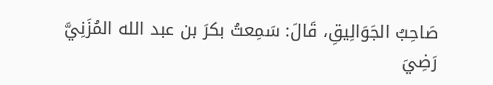صَاحِبُ الجَوَالِيقِ، قَالَ: سَمِعتُ بكرَ بن عبد الله المُزَنِيَّ رَضِيَ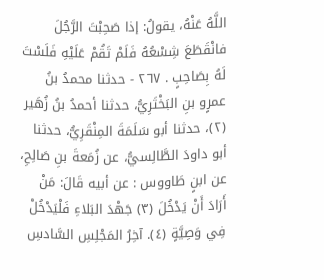اللَّهُ عَنْهُ، يقولُ: إذا صَحِبْتَ الرَّجُلَ فانْقَطَعَ شِسْعُهُ فَلَمْ تَقُمْ عَلَيْهِ فَلَسْتَ لَهُ بِصَاحِبٍ . ٢٦٧ - حدثنا محمدُ بنُ عمرٍو بنِ البَخْتَرِيُّ، حدثنا أحمدُ بنُ زُهَير (٢)، حدثنا أبو سَلَمَةَ المِنْقَرِيُّ، حدثنا أبو داودَ الطَّالِسيُّ، عن زُمَعةَ بنِ صَالِحِ، عن ابنٍ طَاووس : عن أبيه قَالَ: مَنْ أَرَادَ أَنْ يَدْخُلَ (٣) جَهْدَ البَلاءِ فَلْيَدْخُلْ فِي وَصِيَّةٍ (٤). آخِرُ المَجْلِسِ السَّادسِ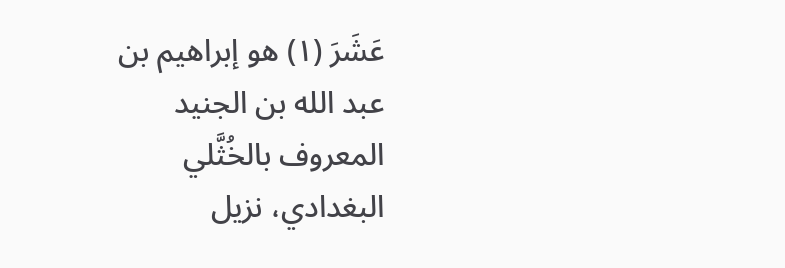عَشَرَ (١) هو إبراهيم بن عبد الله بن الجنيد المعروف بالخُثَّلي البغدادي، نزيل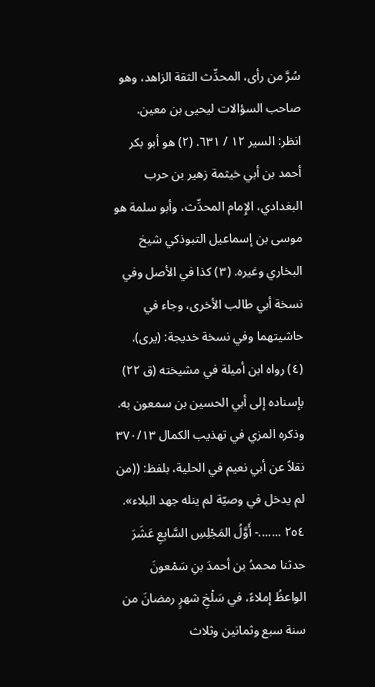سُرَّ من رأى، المحدِّث الثقة الزاهد، وهو صاحب السؤالات ليحيى بن معين. انظر: السير ١٢ / ٦٣١. (٢) هو أبو بكر أحمد بن أبي خيثمة زهير بن حرب البغدادي، الإِمام المحدِّث، وأبو سلمة هو موسى بن إسماعيل التبوذكي شيخ البخاري وغيره. (٣) كذا في الأصل وفي نسخة أبي طالب الأخرى، وجاء في حاشيتهما وفي نسخة خديجة: (یری). (٤) رواه ابن أميلة في مشيخته (ق ٢٢) بإسناده إلى أبي الحسين بن سمعون به. وذكره المزي في تهذيب الكمال ٣٧٠/١٣ نقلاً عن أبي نعيم في الحلية، بلفظ: ((من لم يدخل في وصيّة لم ينله جهد البلاء». ٢٥٤ .......- أَوَّلُ المَجْلِسِ السَّابِعِ عَشَرَ حدثنا محمدُ بن أحمدَ بنِ سَمْعونَ الواعظُ إملاءً، في سَلْخِ شهرٍ رمضانَ من سنة سبع وثمانين وثلاث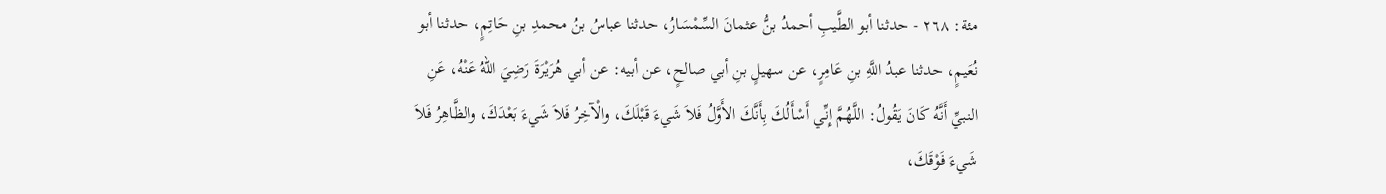مئة: ٢٦٨ - حدثنا أبو الطَّيبِ أحمدُ بنُّ عثمانَ السِّمْسَارُ، حدثنا عباسُ بنُ محمدِ بنِ حَاتِمٍ، حدثنا أبو نُعَيمٍ، حدثنا عبدُ اللَّهِ بنِ عَامِرٍ، عن سهيلٍ بنِ أبي صالحٍ، عن أبيه: عن أبي هُرَيْرَةَ رَضِيَ اللهُ عَنْهُ، عَنِ النبيِّ أَنَّهُ كَانَ يَقُولُ: اللَّهُمَّ إِنِّي أَسْأَلُكَ بِأَنَّكَ الأَوَّلُ فَلاَ شَيءَ قَبْلَكَ، والْآخِرُ فَلاَ شَيءَ بَعْدَكَ، والظَّاهِرُ فَلاَ شَيءَ فَوْقَكَ،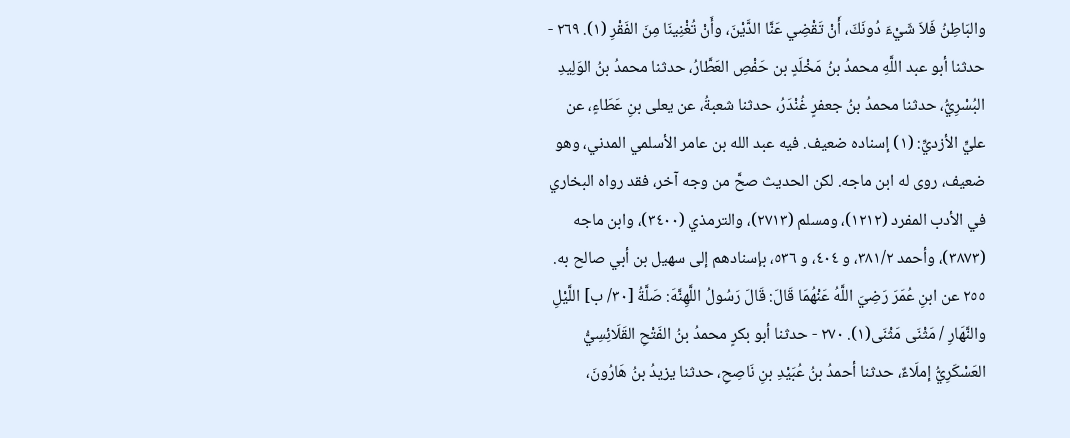والبَاطِنُ فَلاَ شَيْءَ دُونَكَ، أَنْ تَقْضِي عَنَّا الدَّيْنَ، وأَنْ تُغْنِينَا مِنَ الفَقْرِ (١). ٢٦٩ - حدثنا أبو عبد اللَّهِ محمدُ بنُ مَخْلَدٍ بن حَفْصِ العَطَّارُ، حدثنا محمدُ بنُ الوَلِيدِ البُسْرِيُّ، حدثنا محمدُ بنُ جعفرٍ غُنْدَرُ، حدثنا شعبةُ، عن يعلى بنِ عَطَاءٍ، عن عليٍّ الأزديِّ: (١) إسناده ضعيف. فيه عبد الله بن عامر الأسلمي المدني، وهو ضعيف، روی له ابن ماجه. لكن الحديث صحَّ من وجه آخر، فقد رواه البخاري في الأدب المفرد (١٢١٢)، ومسلم (٢٧١٣)، والترمذي (٣٤٠٠)، وابن ماجه (٣٨٧٣)، وأحمد ٣٨١/٢، و ٤٠٤، و ٥٣٦، بإسنادهم إلى سهيل بن أبي صالح به. ٢٥٥ عن ابنِ عُمَرَ رَضِيَ اللَّهُ عَنْهُمَا قَالَ: قَالَ رَسُولُ اللَّهِنَّهَ: صَلَّةُ [٣٠/ ب] اللَّيْلِ والنَّهَارِ / مَثْنَى مَثْنَى(١). ٢٧٠ - حدثنا أبو بكرٍ محمدُ بنُ الفَتْحِ القَلَائِسِيُّ العَسْكَرِيُّ إملَاءٌ، حدثنا أحمدُ بنُ عُبَيْدِ بنِ نَاصِحِ، حدثنا يزيدُ بنُ هَارُونَ،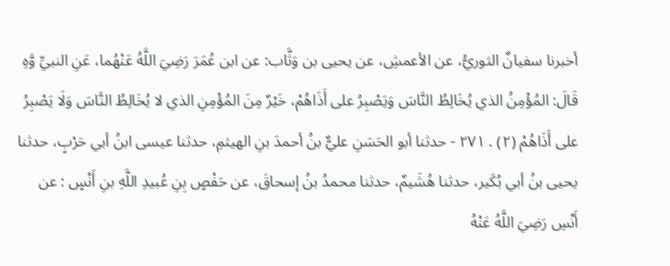أخبرنا سفيانٌ الثوريُّ، عن الأعمشِ، عن يحيى بن وَثَّاب: عن ابن عُمَرَ رَضِيَ اللَّهُ عَنْهُما، عَنِ النبيِّ وَّهِ قَالَ: المُؤْمِنُ الذي يُخَالِطُ النَّاسَ وَيَصْبِرُ على أَذَاهُمْ، خَيْرٌ مِنَ المُؤْمِنِ الذي لا يُخَالِطُ النَّاسَ وَلَا يَصْبِرُ على أَذَاهُمْ (٢) . ٢٧١ - حدثنا أبو الحَسَنِ عليٌّ بنُ أحمدَ بنِ الهيثمِ، حدثنا عيسى ابنُ أبي حَرْبٍ، حدثنا يحيى بنُ أبي بُكَير، حدثنا هُشَيمٌ، حدثنا محمدُ بنُ إسحاقَ، عن حَفْصٍ بِنِ عُبيدِ اللَّهِ بنِ أَنْسٍ : عن أَنْسِ رَضِيَ اللَّهُ عَنْهُ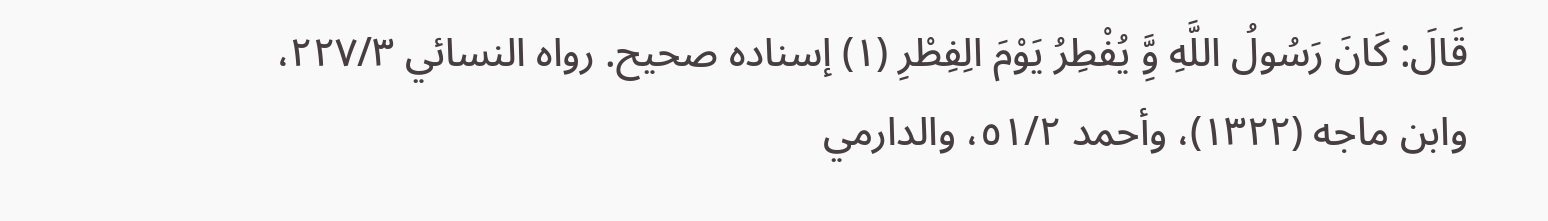قَالَ: كَانَ رَسُولُ اللَّهِ وَِّ يُفْطِرُ يَوْمَ الِفِطْرِ (١) إسناده صحيح. رواه النسائي ٢٢٧/٣، وابن ماجه (١٣٢٢)، وأحمد ٥١/٢، والدارمي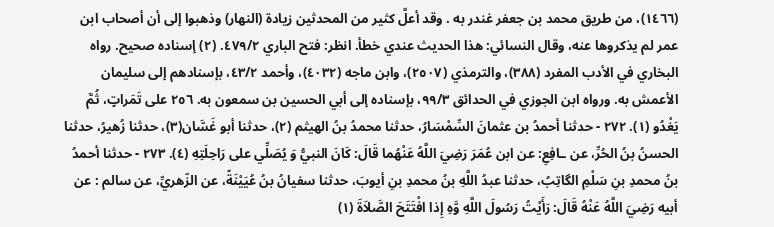(١٤٦٦)، من طريق محمد بن جعفر غندر به . وقد أعلَّ كثير من المحدثين زيادة (النهار) وذهبوا إلى أن أصحاب ابن عمر لم يذكروها عنه، وقال النسائي: هذا الحديث عندي خطأ. انظر: فتح الباري ٤٧٩/٢. (٢) إسناده صحيح. رواه البخاري في الأدب المفرد (٣٨٨)، والترمذي (٢٥٠٧)، وابن ماجه (٤٠٣٢)، وأحمد ٤٣/٢، بإسنادهم إلى سليمان الأعمش به. ورواه ابن الجوزي في الحدائق ٩٩/٣، بإسناده إلى أبي الحسين بن سمعون به. ٢٥٦ على تَمَراتٍ، ثُمَّ يَغْدُو (١). ٢٧٢ - حدثنا أحمدُ بن عثمانَ السِّمْسَارُ، حدثنا محمدُ بنُ الهيثم (٢)، حدثنا أبو غَسَّان(٣)، حدثنا زُهيرُ، حدثنا الحسنُ بنُ الحُرِّ، عن ـافِعِ: عن ابن عُمَرَ رَضِيَ اللَّهُ عَنْهُما قَالَ: كَانَ النبيُّ وَ يُصَلِّي على رَاحِلَتِهِ (٤). ٢٧٣ - حدثنا أحمدُ بنُ محمدِ بنِ سَلْمِ الگاتِبُ، حدثنا عبدُ اللَّهِ بنُ محمدِ بنِ أيوبَ، حدثنا سفيانُ بنُ عُيَيْنَةً، عن الزّهريِّ، عن سالم : عن أبيه رَضِيَ اللَّهُ عَنْهُ قَالَ: رَأَيْتُ رَسُولَ اللَّهِ وَّهِ إِذا افْتَتَحَ الصَّلاَةَ (١)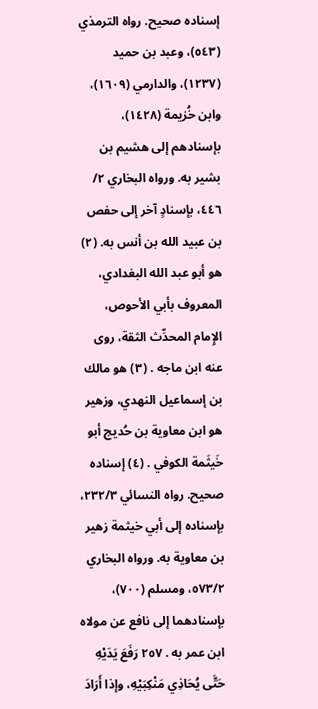إسناده صحيح. رواه الترمذي (٥٤٣)، وعبد بن حميد (١٢٣٧)، والدارمي (١٦٠٩)، وابن خُزيمة (١٤٢٨)، بإسنادهم إلى هشيم بن بشير به. ورواه البخاري ٢/ ٤٤٦، بإسنادٍ آخر إلى حفص بن عبيد الله بن أنس به. (٢) هو أبو عبد الله البغدادي، المعروف بأبي الأحوص، الإِمام المحدِّث الثقة، روى عنه ابن ماجه . (٣) هو مالك بن إسماعيل النهدي، وزهير هو ابن معاوية بن حُديج أبو خَيثَمة الكوفي . (٤) إسناده صحيح. رواه النسائي ٢٣٢/٣، بإسناده إلى أبي خيثمة زهير بن معاوية به. ورواه البخاري ٥٧٣/٢، ومسلم (٧٠٠)، بإسنادهما إلى نافع عن مولاه ابن عمر به . ٢٥٧ رَفَعَ يَدَيْهِ حَتَّى يُحَاذِي مَنْكِبَيْهِ، وإذا أَرَادَ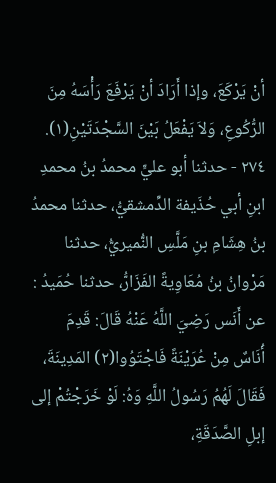أنْ يَرْكَعَ، وإذا أَرَادَ أنْ يَرْفَعَ رَأْسَهُ مِنَ الرُّكُوعِ، وَلاَ يَفْعَلُ بَيْنَ السَّجْدَتَيْنِ(١). ٢٧٤ - حدثنا أبو عليٍّ محمدُ بنُ محمدِ ابنِ أبي حُذَيفة الدِّمشقيُّ، حدثنا محمدُ بنُ هِشَامِ بنِ مَلَّسِ النُّميريُّ، حدثنا مَرْوانُ بنُ مُعَاوِيةً الفَزَارُّ، حدثنا حُمَیدُ : عن أَنَس رَضِيَ اللَّهُ عَنْهُ قَالَ: قَدِمَ أُنَاسٌ مِنْ عُرَيْنَةً فَاجْتَوُوا(٢) المَدِينَةَ، فَقَالَ لَهُمُ رَسُولُ اللَّهِ وَهُ: لَوْ خَرَجْتُمْ إلى إبلِ الصَّدَقَةِ،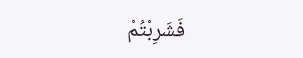فَشَرِبْتُمْ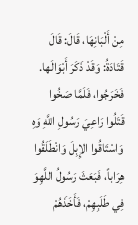مِنْ أَلْبَانِهَا، قَالَ: قَالَ قَتَادَةُ: وَقَدْ ذَكَرَ أَبْوَالَها. فَخَرَجُوا، فَلَمَّا صَخُوا قَتَلُوا رَاعِيَ رَسُولِ اللَّهِ وَهِ وَاسْتَاقُوا الإِبِلَ وَانْطَلَقُوا هِرَاباً، فَبَعَثَ رَسُولُ اللَّهِوَ فِي طَلَبِهِمْ، فَأَخَذَهُمْ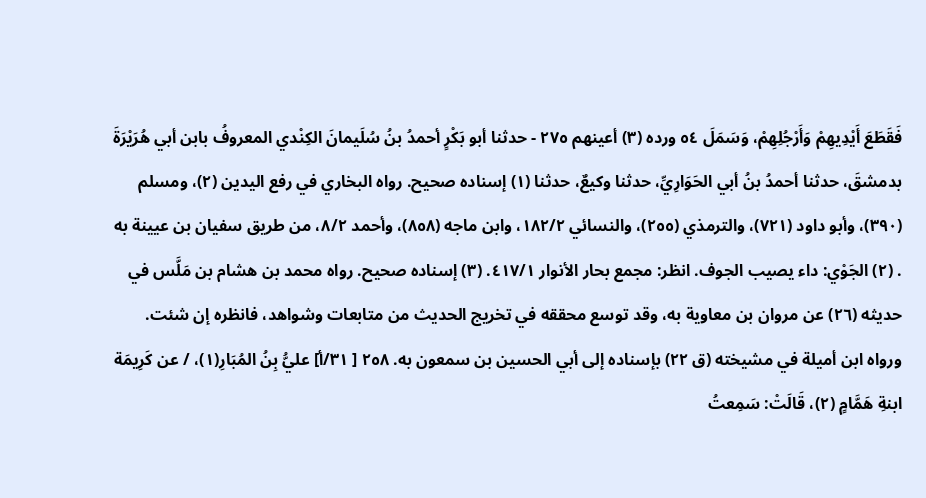فَقَطَعَ أَيْدِيهِمْ وَأَرْجُلِهِمْ، وَسَمَلَ ٥٤ ورده (٣) أعينهم ٢٧٥ - حدثنا أبو بَكْرٍ أحمدُ بنُ سُلَيمانَ الكِنْدي المعروفُ بابن أبي هُرَيْرَةَ بدمشقَ، حدثنا أحمدُ بنُ أبي الحَوَارِيِّ، حدثنا وكيعٌ، حدثنا (١) إسناده صحيح. رواه البخاري في رفع اليدين (٢)، ومسلم (٣٩٠)، وأبو داود (٧٢١)، والترمذي (٢٥٥)، والنسائي ١٨٢/٢، وابن ماجه (٨٥٨)، وأحمد ٨/٢، من طريق سفيان بن عيينة به . (٢) الجَوْي: داء يصيب الجوف. انظر: مجمع بحار الأنوار ٤١٧/١. (٣) إسناده صحيح. رواه محمد بن هشام بن مَلَّس في حديثه (٢٦) عن مروان بن معاوية به، وقد توسع محققه في تخريج الحديث من متابعات وشواهد، فانظره إن شئت. ورواه ابن أميلة في مشيخته (ق ٢٢) بإسناده إلى أبي الحسين بن سمعون به. ٢٥٨ [ ٣١/أ] عليُّ بِنُ المُبَارِ(١)، / عن كَرِيمَة ابنةِ هَمَّامٍ (٢)، قَالَتْ: سَمِعتُ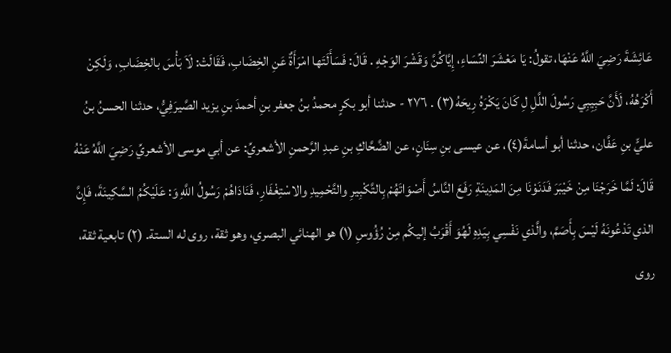عَائِشَةَ رَضِيَ اللَّهُ عَنْهَا، تقولُ: يَا مَعْشَرَ النِّسَاءِ، إِيَّاكُنَّ وَقَشْرَ الوَجْهِ . قَالَ: فَسَأَلَتَها امْرَأَةٌ عَنِ الخِضَابِ، فَقَالَتْ: لَاَ بَأْسَ بالخِضَابِ، وَلَكِنْ أَكْرَهُهُ، لَأَنَّ حَبِيِبِي رَسُولَ اللَّلِ لِ كَانَ يَكْرَهُ رِيحَهُ(٣) . ٢٧٦ - حدثنا أبو بكرٍ محمدُ بنُ جعفر بنِ أحمدَ بنِ يزيد الصَّيرَفِيُّ، حدثنا الحسنُ بنُ عليٍّ بنِ عَفَّان، حدثنا أبو أسامةَ(٤)، عن عيسى بنِ سِنَانٍ، عن الضَّحَّاكِ بنِ عبدِ الرَّحمنِ الأشعريِّ: عن أبي موسى الأشعريِّ رَضِيَ اللَّهُ عَنْهُ قَالَ: لَمَّا خَرَجْنَا مِنْ خَيْبَرَ فَدَنَوْنَا مِنَ المَدِينَةِ رَفَعَ النَّاسُ أَصْوَاتَهُمْ بِالتَّكْبِيرِ والتَّحْمِيدِ والاسْتِغْفَارِ، فَنَادَاهُمْ رَسُولُ اللَّهِ وَ: عَلَيْكُمُ السَّكِينَةَ، فَإِنَّ الذي تَدْعُونَهُ لَيْسَ بِأَصَمَّ، والَّذي نَفْسِي بِيَدِهِ لَهُوَ أَقْرَبُ إليكُم مِنْ رُؤُوسِ (١) هو الهنائي البصري، وهو ثقة، روى له الستة. (٢) تابعية ثقة، روى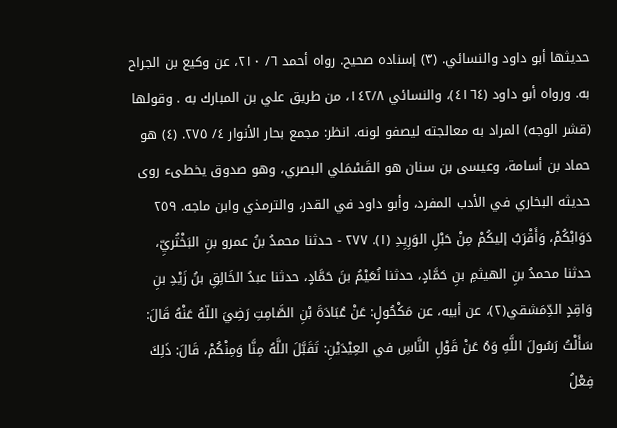حديثها أبو داود والنسائي. (٣) إسناده صحيح. رواه أحمد ٦/ ٢١٠، عن وكيع بن الجراح به. ورواه أبو داود (٤١٦٤)، والنسائي ١٤٢/٨، من طريق علي بن المبارك به . وقولها (قشر الوجه) المراد به معالجته ليصفو لونه. انظر: مجمع بحار الأنوار ٤/ ٢٧٥. (٤) هو حماد بن أسامة، وعيسى بن سنان هو القَسْمَلي البصري، وهو صدوق يخطىء روى حديثه البخاري في الأدب المفرد، وأبو داود في القدر، والترمذي وابن ماجه. ٢٥٩ دَوَابْكُمْ، وَأَقْرَبُ إليكُمْ مِنْ حَبْلِ الوَرِيِدِ (١). ٢٧٧ - حدثنا محمدُ بنُ عمرو بنِ البَخْتُريِّ، حدثنا محمدُ بنِ الهيثمِ بنِ حَمَّادٍ، حدثنا نُعَيْمُ بنَ حَمَّادٍ، حدثنا عبدُ الخَالِقِ بنُ زَيْدِ بنِ وَاقِدٍ الدِّمَشقي(٢)، عن أبيه، عن مَكْحُولٍ: عَنْ عُبَادَةَ بْنِ الصَّامِتِ رَضِيَ اللّهُ عَنْهُ قَالَ: سَأَلْتُ رَسُولَ اللَّهِ وَهُ عَنْ قَوْلِ النَّاسِ في العِيْدَيْنِ: تَقَبَّلَ اللَّهُ مِنَّا وَمِنْكُمْ، قَالَ: ذَلِكَ فِعْلُ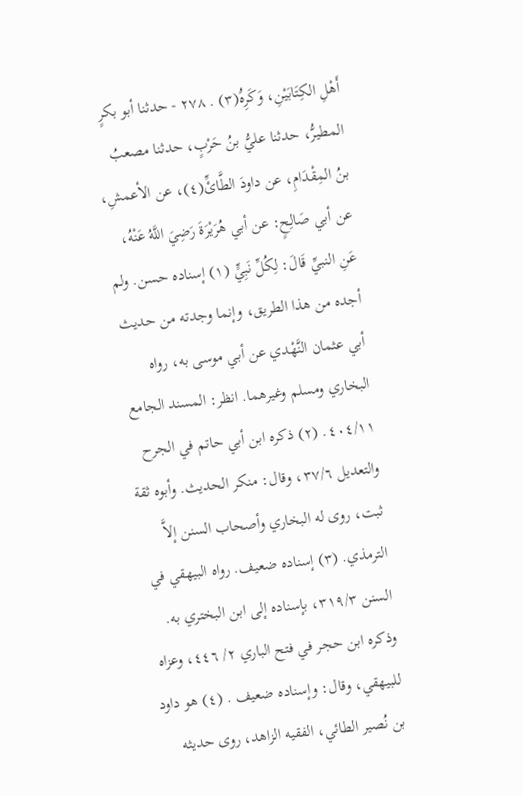أَهْلِ الكِتَابَيْنِ، وَكَرِهَُ(٣) . ٢٧٨ - حدثنا أبو بكرٍ المطيرُّ، حدثنا عليُّ بنُ حَرْبٍ، حدثنا مصعبُ بنُ المِقْدَامِ، عن داودَ الطَّائِّ(٤)، عن الأعمشِ، عن أبي صَالِحٍ: عن أبي هُرَيْرَةَ رَضِيَ اللَّهُ عَنْهُ، عَنِ النبيِّ قَالَ: لِكُلِّ نَبِيٍّ (١) إسناده حسن. ولم أجده من هذا الطريق، وإنما وجدته من حديث أبي عثمان النَّهْدي عن أبي موسى به، رواه البخاري ومسلم وغيرهما. انظر: المسند الجامع ٤٠٤/١١. (٢) ذكره ابن أبي حاتم في الجرح والتعديل ٣٧/٦، وقال: منكر الحديث. وأبوه ثقة ثبت، روى له البخاري وأصحاب السنن إلاَّ الترمذي. (٣) إسناده ضعيف. رواه البيهقي في السنن ٣١٩/٣، بإسناده إلى ابن البختري به. وذكره ابن حجر في فتح الباري ٢/ ٤٤٦، وعزاه للبيهقي، وقال: وإسناده ضعيف . (٤) هو داود بن نُصير الطائي، الفقيه الزاهد، روى حديثه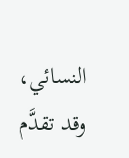النسائي، وقد تقدَّم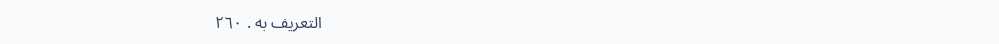التعريف به . ٢٦٠